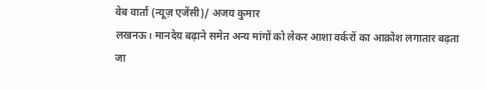वेब वार्ता (न्यूज़ एजेंसी)/ अजय कुमार
लखनऊ। मानदेय बढ़ाने समेत अन्य मांगों को लेकर आशा वर्करों का आक्रोश लगातार बढ़ता जा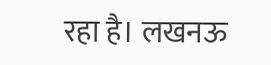रहा है। लखनऊ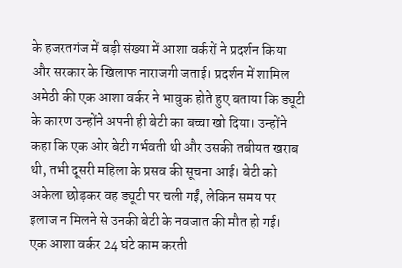के हजरतगंज में बड़ी संख्या में आशा वर्करों ने प्रदर्शन किया और सरकार के खिलाफ नाराजगी जताई। प्रदर्शन में शामिल अमेठी की एक आशा वर्कर ने भावुक होते हुए बताया कि ड्यूटी के कारण उन्होंने अपनी ही बेटी का बच्चा खो दिया। उन्होंने कहा कि एक ओर बेटी गर्भवती थी और उसकी तबीयत खराब थी, तभी दूसरी महिला के प्रसव की सूचना आई। बेटी को अकेला छोड़कर वह ड्यूटी पर चली गईं, लेकिन समय पर इलाज न मिलने से उनकी बेटी के नवजात की मौत हो गई।
एक आशा वर्कर 24 घंटे काम करती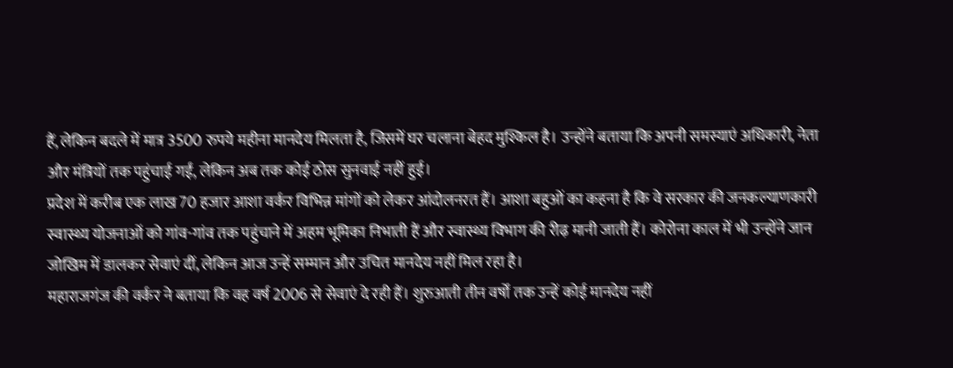हैं, लेकिन बदले में मात्र 3500 रुपये महीना मानदेय मिलता है, जिसमें घर चलाना बेहद मुश्किल है। उन्होंने बताया कि अपनी समस्याएं अधिकारी, नेता और मंत्रियों तक पहुंचाई गईं, लेकिन अब तक कोई ठोस सुनवाई नहीं हुई।
प्रदेश में करीब एक लाख 70 हजार आशा वर्कर विभिन्न मांगों को लेकर आंदोलनरत हैं। आशा बहुओं का कहना है कि वे सरकार की जनकल्याणकारी स्वास्थ्य योजनाओं को गांव-गांव तक पहुंचाने में अहम भूमिका निभाती हैं और स्वास्थ्य विभाग की रीढ़ मानी जाती हैं। कोरोना काल में भी उन्होंने जान जोखिम में डालकर सेवाएं दीं, लेकिन आज उन्हें सम्मान और उचित मानदेय नहीं मिल रहा है।
महाराजगंज की वर्कर ने बताया कि वह वर्ष 2006 से सेवाएं दे रही हैं। शुरुआती तीन वर्षों तक उन्हें कोई मानदेय नहीं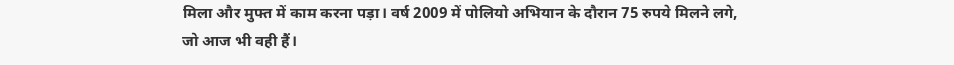मिला और मुफ्त में काम करना पड़ा। वर्ष 2009 में पोलियो अभियान के दौरान 75 रुपये मिलने लगे, जो आज भी वही हैं।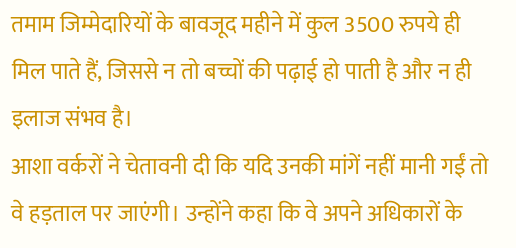तमाम जिम्मेदारियों के बावजूद महीने में कुल 3500 रुपये ही मिल पाते हैं, जिससे न तो बच्चों की पढ़ाई हो पाती है और न ही इलाज संभव है।
आशा वर्करों ने चेतावनी दी कि यदि उनकी मांगें नहीं मानी गईं तो वे हड़ताल पर जाएंगी। उन्होंने कहा कि वे अपने अधिकारों के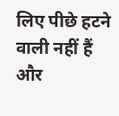लिए पीछे हटने वाली नहीं हैं और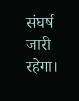संघर्ष जारी रहेगा।